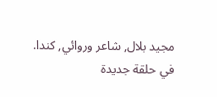مجيد بلال, شاعر وروائي, كندا.
في حلقة جديدة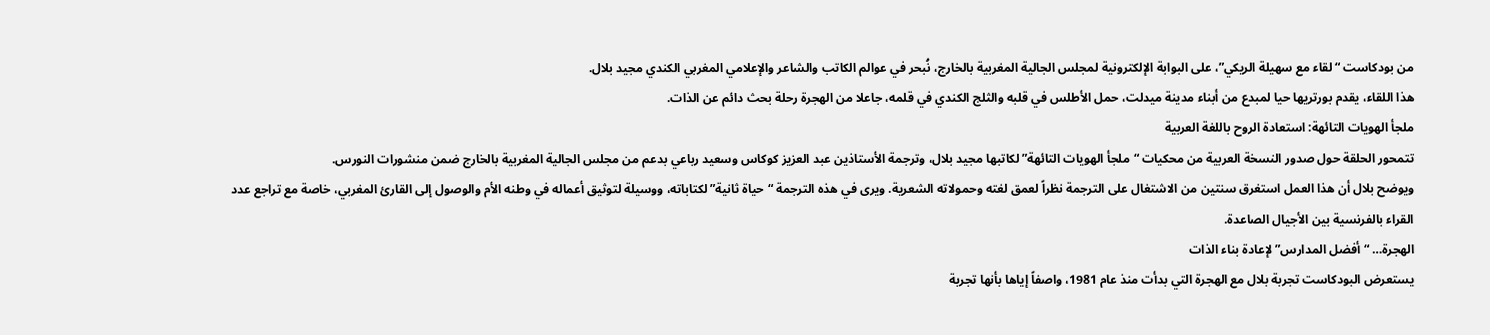من بودكاست “لقاء مع سهيلة الريكي”، على البوابة الإلكترونية لمجلس الجالية المغربية بالخارج، نُبحر في عوالم الكاتب والشاعر والإعلامي المغربي الكندي مجيد بلال.
هذا اللقاء، يقدم بورتريها حيا لمبدع من أبناء مدينة ميدلت، حمل الأطلس في قلبه والثلج الكندي في قلمه، جاعلا من الهجرة رحلة بحث دائم عن الذات.
ملجأ الهويات التائهة: استعادة الروح باللغة العربية
تتمحور الحلقة حول صدور النسخة العربية من محكيات “ملجأ الهويات التائهة” لكاتبها مجيد بلال، وترجمة الأستاذين عبد العزيز كوكاس وسعيد رباعي بدعم من مجلس الجالية المغربية بالخارج ضمن منشورات النورس.
ويوضح بلال أن هذا العمل استغرق سنتين من الاشتغال على الترجمة نظراً لعمق لغته وحمولاته الشعرية. ويرى في هذه الترجمة “حياة ثانية” لكتاباته، ووسيلة لتوثيق أعماله في وطنه الأم والوصول إلى القارئ المغربي، خاصة مع تراجع عدد القراء بالفرنسية بين الأجيال الصاعدة.
الهجرة… “أفضل المدارس” لإعادة بناء الذات
يستعرض البودكاست تجربة بلال مع الهجرة التي بدأت منذ عام 1981، واصفاً إياها بأنها تجربة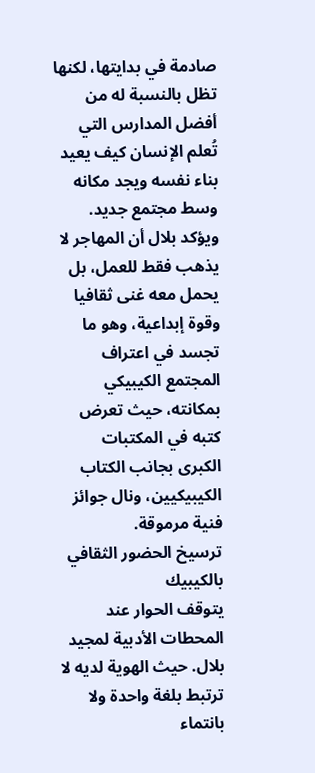صادمة في بدايتها، لكنها تظل بالنسبة له من أفضل المدارس التي تُعلم الإنسان كيف يعيد بناء نفسه ويجد مكانه وسط مجتمع جديد. ويؤكد بلال أن المهاجر لا يذهب فقط للعمل، بل يحمل معه غنى ثقافيا وقوة إبداعية، وهو ما تجسد في اعتراف المجتمع الكيبيكي بمكانته، حيث تعرض كتبه في المكتبات الكبرى بجانب الكتاب الكيبيكيين، ونال جوائز فنية مرموقة.
ترسيخ الحضور الثقافي بالكيبيك
يتوقف الحوار عند المحطات الأدبية لمجيد بلال. حيث الهوية لديه لا ترتبط بلغة واحدة ولا بانتماء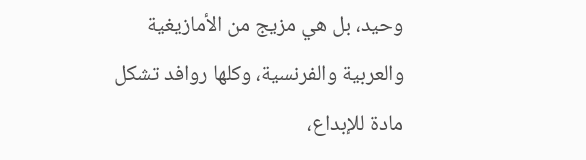وحيد، بل هي مزيج من الأمازيغية والعربية والفرنسية، وكلها روافد تشكل مادة للإبداع،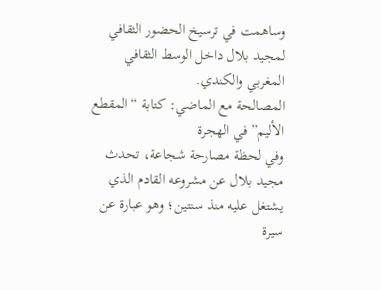وساهمت في ترسيخ الحضور الثقافي لمجيد بلال داخل الوسط الثقافي المغربي والكندي.
المصالحة مع الماضي: كتابة “المقطع الأليم” في الهجرة
وفي لحظة مصارحة شجاعة، تحدث مجيد بلال عن مشروعه القادم الذي يشتغل عليه منذ سنتين؛ وهو عبارة عن سيرة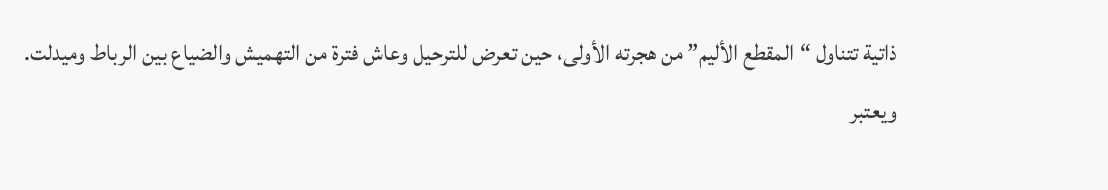ذاتية تتناول “المقطع الأليم” من هجرته الأولى، حين تعرض للترحيل وعاش فترة من التهميش والضياع بين الرباط وميدلت.
ويعتبر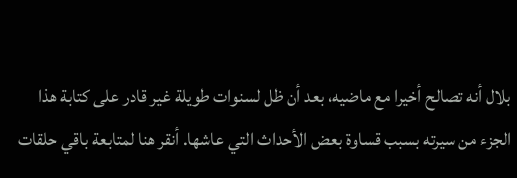بلال أنه تصالح أخيرا مع ماضيه، بعد أن ظل لسنوات طويلة غير قادر على كتابة هذا الجزء من سيرته بسبب قساوة بعض الأحداث التي عاشها. أنقر هنا لمتابعة باقي حلقات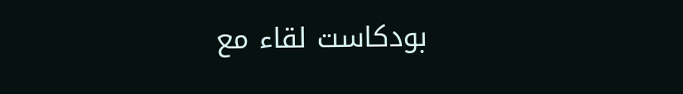بودكاست لقاء مع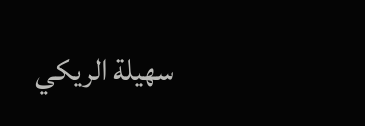سهيلة الريكي